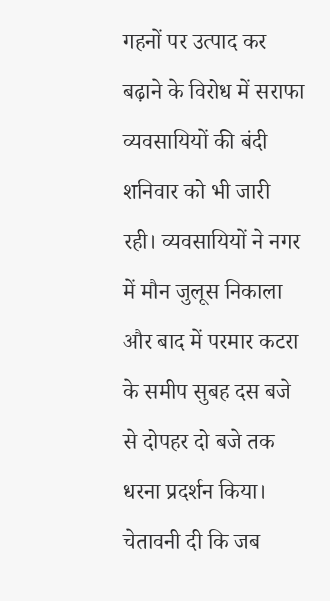गहनों पर उत्पाद कर बढ़ाने के विरोध में सराफा व्यवसायियों की बंदी शनिवार को भी जारी रही। व्यवसायियों ने नगर में मौन जुलूस निकाला और बाद में परमार कटरा के समीप सुबह दस बजे से दोपहर दो बजे तक धरना प्रदर्शन किया। चेतावनी दी कि जब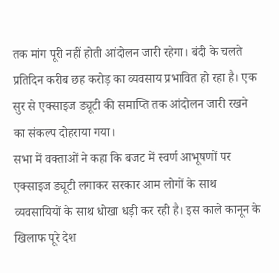तक मांग पूरी नहीं होती आंदोलन जारी रहेगा। बंदी के चलते प्रतिदिन करीब छह करोड़ का व्यवसाय प्रभावित हो रहा है। एक सुर से एक्साइज ड्यूटी की समाप्ति तक आंदोलन जारी रखने का संकल्प दोहराया गया।
सभा में वक्ताओं ने कहा कि बजट में स्वर्ण आभूषणों पर एक्साइज ड्यूटी लगाकर सरकार आम लोगों के साथ व्यवसायियों के साथ धोखा धड़ी कर रही है। इस काले कानून के खिलाफ पूरे देश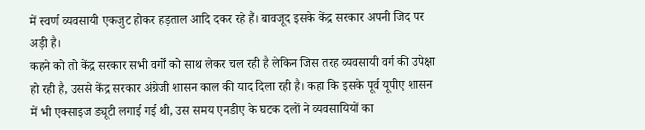में स्वर्ण व्यवसायी एकजुट होकर हड़ताल आदि दकर रहे हैं। बावजूद इसके केंद्र सरकार अपनी जिद पर अड़ी है।
कहने को तो केंद्र सरकार सभी वर्गों को साथ लेकर चल रही है लेकिन जिस तरह व्यवसायी वर्ग की उपेक्षा हो रही है, उससे केंद्र सरकार अंग्रेजी शासन काल की याद दिला रही है। कहा कि इसके पूर्व यूपीए शासन में भी एक्साइज ड्यूटी लगाई गई थी, उस समय एनडीए के घटक दलों ने व्यवसायियों का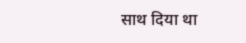साथ दिया था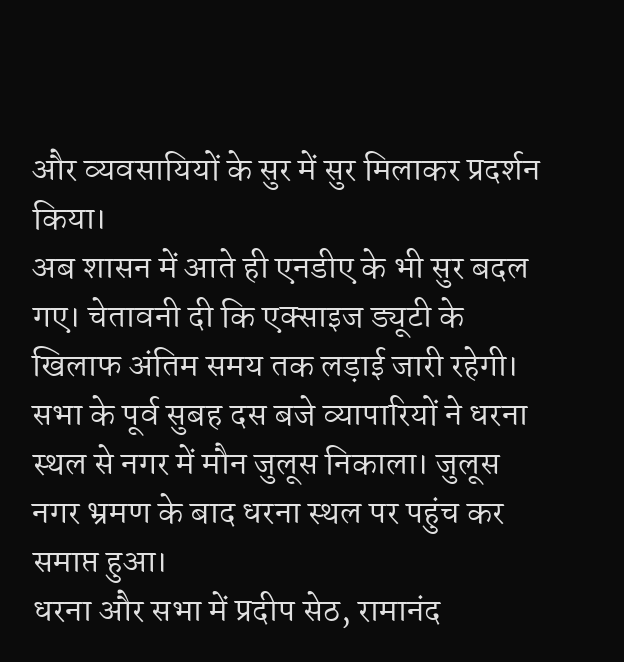और व्यवसायियों के सुर में सुर मिलाकर प्रदर्शन किया।
अब शासन में आते ही एनडीए के भी सुर बदल गए। चेतावनी दी कि एक्साइज ड्यूटी के खिलाफ अंतिम समय तक लड़ाई जारी रहेगी। सभा के पूर्व सुबह दस बजे व्यापारियों ने धरना स्थल से नगर में मौन जुलूस निकाला। जुलूस नगर भ्रमण के बाद धरना स्थल पर पहुंच कर समाप्त हुआ।
धरना और सभा में प्रदीप सेठ, रामानंद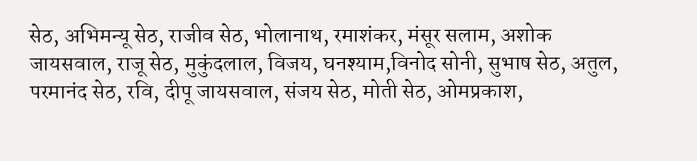सेठ, अभिमन्यू सेठ, राजीव सेठ, भोलानाथ, रमाशंकर, मंसूर सलाम, अशोक जायसवाल, राजू सेठ, मुकुंदलाल, विजय, घनश्याम,विनोद सोनी, सुभाष सेठ, अतुल, परमानंद सेठ, रवि, दीपू जायसवाल, संजय सेठ, मोती सेठ, ओमप्रकाश,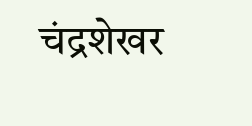चंद्रशेखर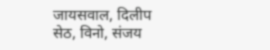जायसवाल, दिलीप सेठ, विनो, संजय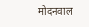मोदनवाल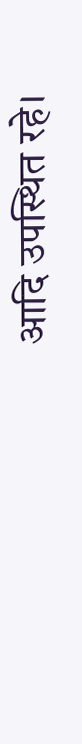आदि उपस्थित रहे।